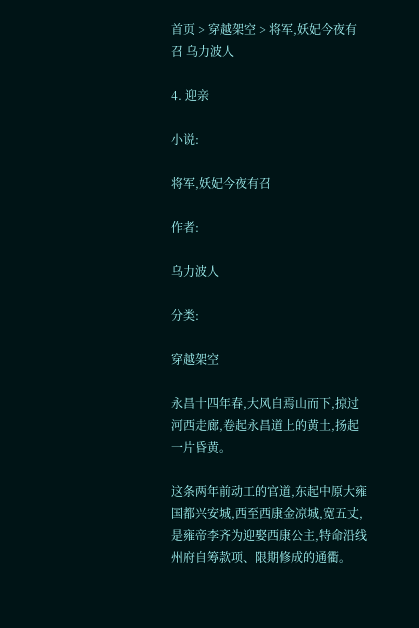首页 > 穿越架空 > 将军,妖妃今夜有召 乌力波人

4. 迎亲

小说:

将军,妖妃今夜有召

作者:

乌力波人

分类:

穿越架空

永昌十四年春,大风自焉山而下,掠过河西走廊,卷起永昌道上的黄土,扬起一片昏黄。

这条两年前动工的官道,东起中原大雍国都兴安城,西至西康金凉城,宽五丈,是雍帝李齐为迎娶西康公主,特命沿线州府自筹款项、限期修成的通衢。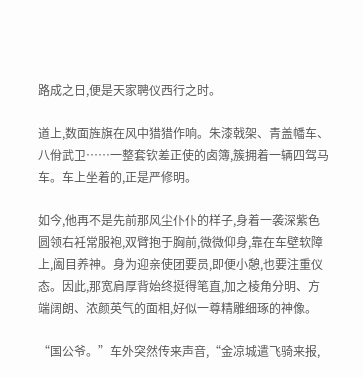路成之日,便是天家聘仪西行之时。

道上,数面旌旗在风中猎猎作响。朱漆戟架、青盖幡车、八佾武卫……一整套钦差正使的卤簿,簇拥着一辆四驾马车。车上坐着的,正是严修明。

如今,他再不是先前那风尘仆仆的样子,身着一袭深紫色圆领右衽常服袍,双臂抱于胸前,微微仰身,靠在车壁软障上,阖目养神。身为迎亲使团要员,即便小憩,也要注重仪态。因此,那宽肩厚背始终挺得笔直,加之棱角分明、方端阔朗、浓颜英气的面相,好似一尊精雕细琢的神像。

“国公爷。”车外突然传来声音,“金凉城遣飞骑来报,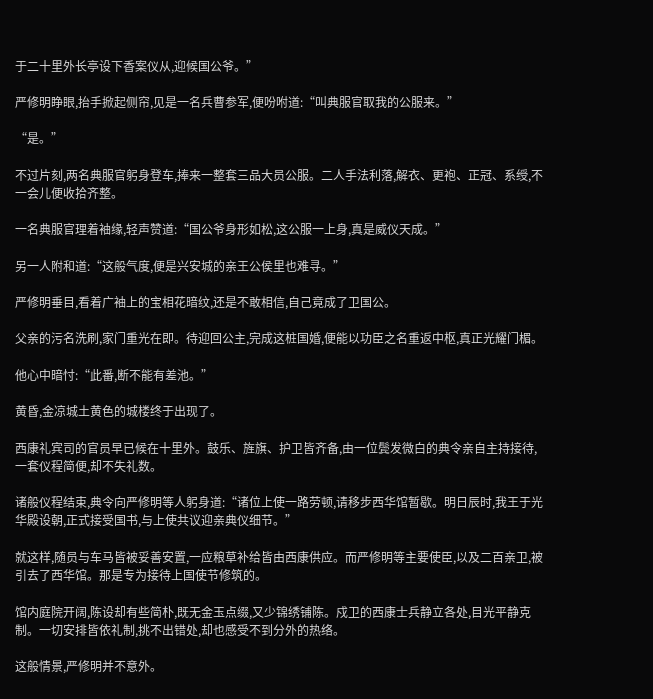于二十里外长亭设下香案仪从,迎候国公爷。”

严修明睁眼,抬手掀起侧帘,见是一名兵曹参军,便吩咐道:“叫典服官取我的公服来。”

“是。”

不过片刻,两名典服官躬身登车,捧来一整套三品大员公服。二人手法利落,解衣、更袍、正冠、系绶,不一会儿便收拾齐整。

一名典服官理着袖缘,轻声赞道:“国公爷身形如松,这公服一上身,真是威仪天成。”

另一人附和道:“这般气度,便是兴安城的亲王公侯里也难寻。”

严修明垂目,看着广袖上的宝相花暗纹,还是不敢相信,自己竟成了卫国公。

父亲的污名洗刷,家门重光在即。待迎回公主,完成这桩国婚,便能以功臣之名重返中枢,真正光耀门楣。

他心中暗忖:“此番,断不能有差池。”

黄昏,金凉城土黄色的城楼终于出现了。

西康礼宾司的官员早已候在十里外。鼓乐、旌旗、护卫皆齐备,由一位鬓发微白的典令亲自主持接待,一套仪程简便,却不失礼数。

诸般仪程结束,典令向严修明等人躬身道:“诸位上使一路劳顿,请移步西华馆暂歇。明日辰时,我王于光华殿设朝,正式接受国书,与上使共议迎亲典仪细节。”

就这样,随员与车马皆被妥善安置,一应粮草补给皆由西康供应。而严修明等主要使臣,以及二百亲卫,被引去了西华馆。那是专为接待上国使节修筑的。

馆内庭院开阔,陈设却有些简朴,既无金玉点缀,又少锦绣铺陈。戍卫的西康士兵静立各处,目光平静克制。一切安排皆依礼制,挑不出错处,却也感受不到分外的热络。

这般情景,严修明并不意外。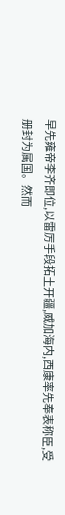早先雍帝李齐即位,以雷厉手段拓土开疆,威加海内,西康率先奉表称臣,受册封为属国。然而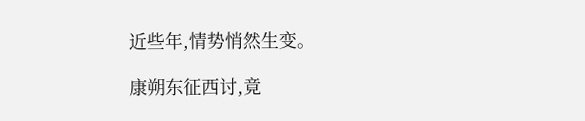近些年,情势悄然生变。

康朔东征西讨,竟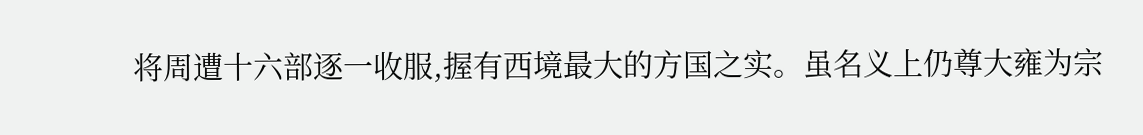将周遭十六部逐一收服,握有西境最大的方国之实。虽名义上仍尊大雍为宗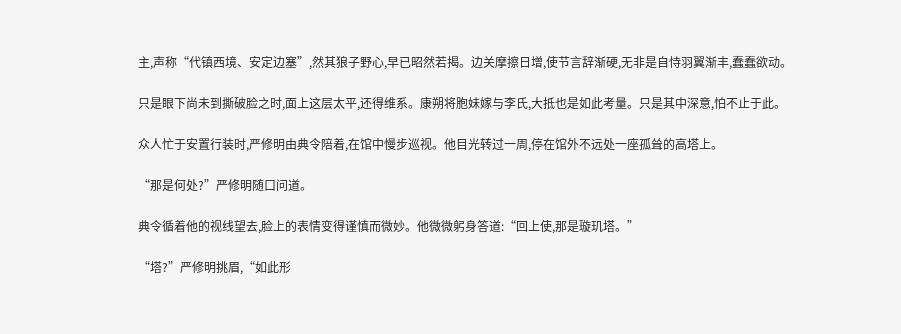主,声称“代镇西境、安定边塞”,然其狼子野心,早已昭然若揭。边关摩擦日增,使节言辞渐硬,无非是自恃羽翼渐丰,蠢蠢欲动。

只是眼下尚未到撕破脸之时,面上这层太平,还得维系。康朔将胞妹嫁与李氏,大抵也是如此考量。只是其中深意,怕不止于此。

众人忙于安置行装时,严修明由典令陪着,在馆中慢步巡视。他目光转过一周,停在馆外不远处一座孤耸的高塔上。

“那是何处?”严修明随口问道。

典令循着他的视线望去,脸上的表情变得谨慎而微妙。他微微躬身答道:“回上使,那是璇玑塔。”

“塔?”严修明挑眉,“如此形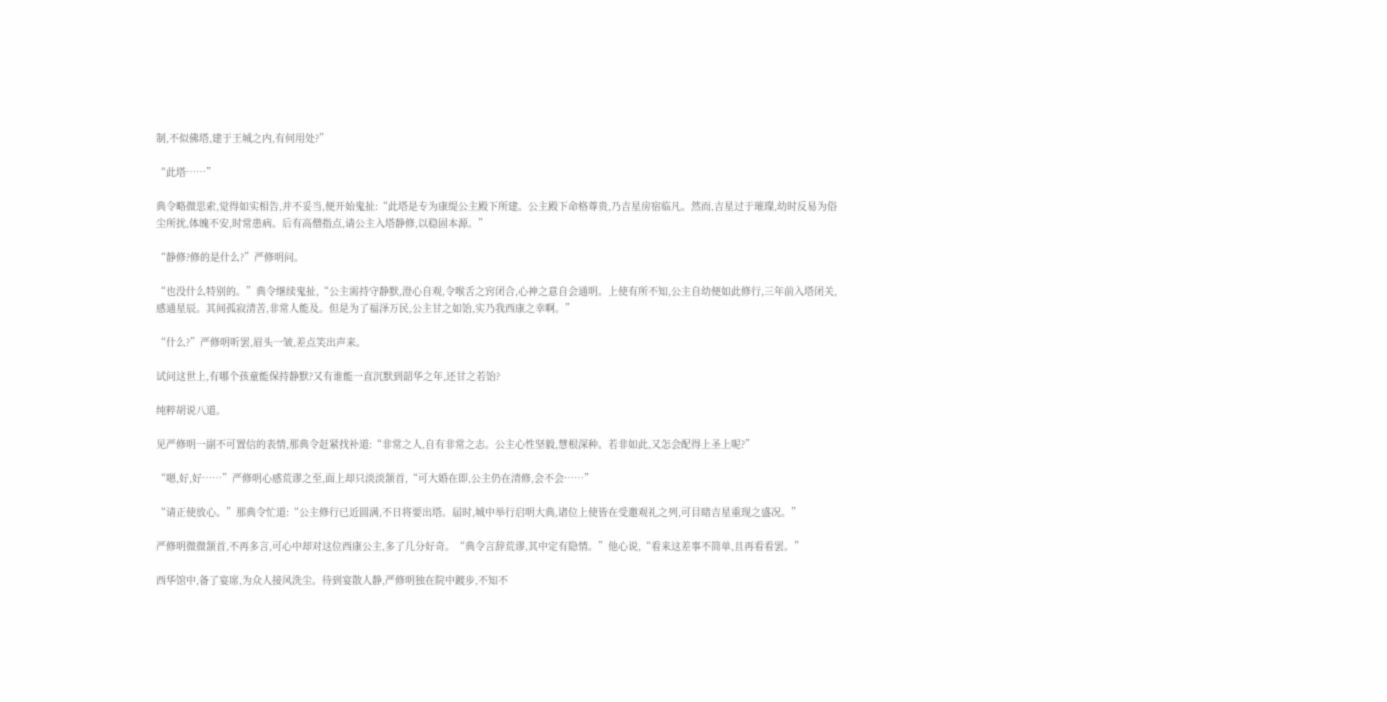制,不似佛塔,建于王城之内,有何用处?”

“此塔……”

典令略微思索,觉得如实相告,并不妥当,便开始鬼扯:“此塔是专为康缇公主殿下所建。公主殿下命格尊贵,乃吉星房宿临凡。然而,吉星过于璀璨,幼时反易为俗尘所扰,体魄不安,时常患病。后有高僧指点,请公主入塔静修,以稳固本源。”

“静修?修的是什么?”严修明问。

“也没什么特别的。”典令继续鬼扯,“公主需持守静默,澄心自观,令喉舌之窍闭合,心神之意自会通明。上使有所不知,公主自幼便如此修行,三年前入塔闭关,感通星辰。其间孤寂清苦,非常人能及。但是为了福泽万民,公主甘之如饴,实乃我西康之幸啊。”

“什么?”严修明听罢,眉头一皱,差点笑出声来。

试问这世上,有哪个孩童能保持静默?又有谁能一直沉默到韶华之年,还甘之若饴?

纯粹胡说八道。

见严修明一副不可置信的表情,那典令赶紧找补道:“非常之人,自有非常之志。公主心性坚毅,慧根深种。若非如此,又怎会配得上圣上呢?”

“嗯,好,好……”严修明心感荒谬之至,面上却只淡淡颔首,“可大婚在即,公主仍在清修,会不会……”

“请正使放心。”那典令忙道:“公主修行已近圆满,不日将要出塔。届时,城中举行启明大典,诸位上使皆在受邀观礼之列,可目睹吉星重现之盛况。”

严修明微微颔首,不再多言,可心中却对这位西康公主,多了几分好奇。“典令言辞荒谬,其中定有隐情。”他心说,“看来这差事不简单,且再看看罢。”

西华馆中,备了宴席,为众人接风洗尘。待到宴散人静,严修明独在院中踱步,不知不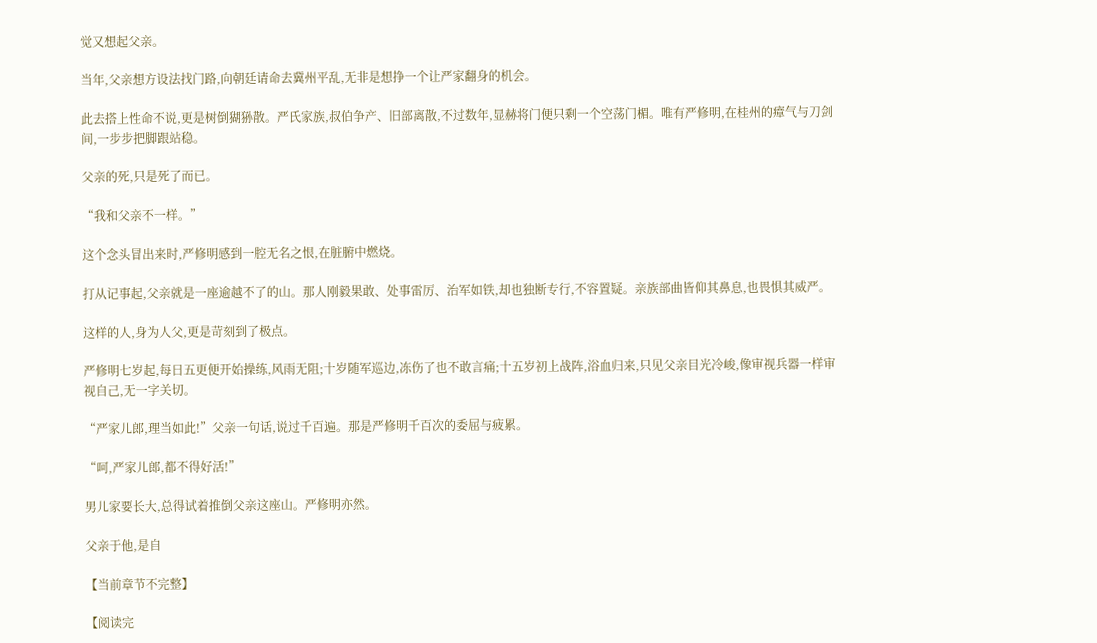觉又想起父亲。

当年,父亲想方设法找门路,向朝廷请命去冀州平乱,无非是想挣一个让严家翻身的机会。

此去搭上性命不说,更是树倒猢狲散。严氏家族,叔伯争产、旧部离散,不过数年,显赫将门便只剩一个空荡门楣。唯有严修明,在桂州的瘴气与刀剑间,一步步把脚跟站稳。

父亲的死,只是死了而已。

“我和父亲不一样。”

这个念头冒出来时,严修明感到一腔无名之恨,在脏腑中燃烧。

打从记事起,父亲就是一座逾越不了的山。那人刚毅果敢、处事雷厉、治军如铁,却也独断专行,不容置疑。亲族部曲皆仰其鼻息,也畏惧其威严。

这样的人,身为人父,更是苛刻到了极点。

严修明七岁起,每日五更便开始操练,风雨无阻;十岁随军巡边,冻伤了也不敢言痛;十五岁初上战阵,浴血归来,只见父亲目光冷峻,像审视兵器一样审视自己,无一字关切。

“严家儿郎,理当如此!”父亲一句话,说过千百遍。那是严修明千百次的委屈与疲累。

“呵,严家儿郎,都不得好活!”

男儿家要长大,总得试着推倒父亲这座山。严修明亦然。

父亲于他,是自

【当前章节不完整】

【阅读完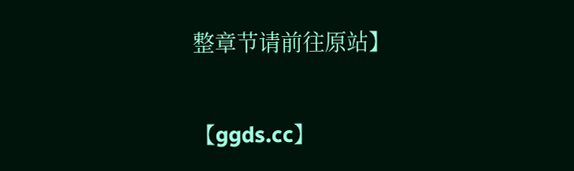整章节请前往原站】

【ggds.cc】